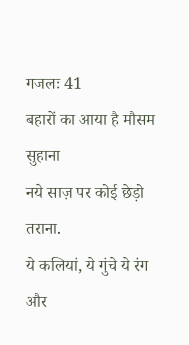गजलः 41
बहारों का आया है मौसम सुहाना
नये साज़ पर कोई छेड़ो तराना.
ये कलियां, ये गुंचे ये रंग और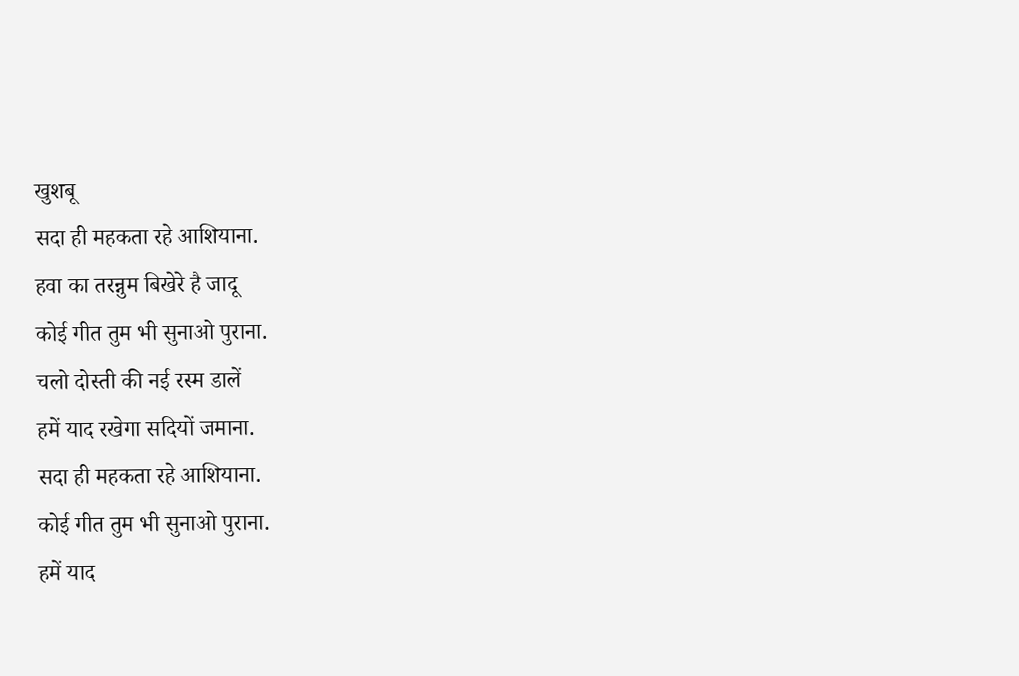खुशबू
सदा ही महकता रहे आशियाना.
हवा का तरन्नुम बिखेरे है जादू
कोई गीत तुम भी सुनाओ पुराना.
चलो दोस्ती की नई रस्म डालें
हमें याद रखेगा सदियों जमाना.
सदा ही महकता रहे आशियाना.
कोई गीत तुम भी सुनाओ पुराना.
हमें याद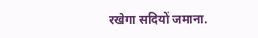रखेगा सदियों जमाना.